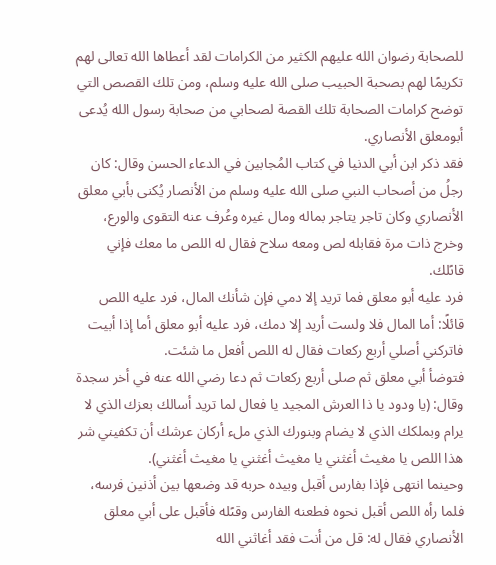للصحابة رضوان الله عليهم الكثير من الكرامات لقد أعطاها الله تعالى لهم تكريمًا لهم بصحبة الحبيب صلى الله عليه وسلم، ومن تلك القصص التي توضح كرامات الصحابة تلك القصة لصحابي من صحابة رسول الله يُدعى أبومعلق الأنصاري.
فقد ذكر ابن أبي الدنيا في كتاب المُجابين في الدعاء الحسن وقال: كان رجلُ من أصحاب النبي صلى الله عليه وسلم من الأنصار يُكنى بأبي معلق الأنصاري وكان تاجر يتاجر بماله ومال غيره وعُرف عنه التقوى والورع، وخرج ذات مرة فقابله لص ومعه سلاح فقال له اللص ما معك فإني قاىًلك.
فرد عليه أبو معلق فما تريد إلا دمي فإن شأنك المال، فرد عليه اللص قائلًا: أما المال فلا ولست أريد إلا دمك، فرد عليه أبو معلق أما إذا أبيت فاتركني أصلي أربع ركعات فقال له اللص أفعل ما شئت.
فتوضأ أبي معلق ثم صلى أربع ركعات ثم دعا رضي الله عنه في أخر سجدة وقال: (يا ودود يا ذا العرش المجيد يا فعال لما تريد أسالك بعزك الذي لا يرام وبملكك الذي لا يضام وبنورك الذي ملء أركان عرشك أن تكفيني شر هذا اللص يا مغيث أغثني يا مغيث أغثني يا مغيث أغثني).
وحينما انتهى فإذا بفارس أقبل وبيده حربه قد وضعها بين أذنين فرسه، فلما رأه اللص أقبل نحوه فطعنه الفارس وقىًله فأقبل على أبي معلق الأنصاري فقال له: قل من أنت فقد أغاثني الله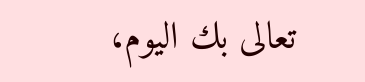تعالى بك اليوم،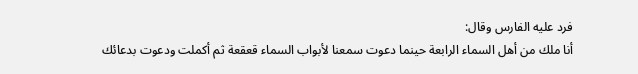فرد عليه الفارس وقال:
أنا ملك من أهل السماء الرابعة حينما دعوت سمعنا لأبواب السماء قعقعة ثم أكملت ودعوت بدعائك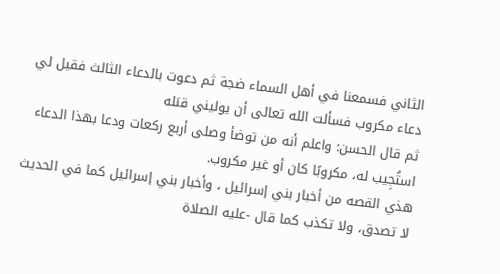الثاني فسمعنا في أهل السماء ضجة ثم دعوت بالدعاء الثالث فقيل لي دعاء مكروب فسألت الله تعالى أن يوليني قىَله
ثم قال الحسن: واعلم أنه من توضأ وصلى أربع ركعات ودعا بهذا الدعاء استُجِيب له، مكروبًا كان أو غير مكروب.
هذي القصه من أخبار بني إسرائيل ، وأخبار بني إسرائيل كما في الحديث لا تصدق، ولا تكذب كما قال -عليه الصلاة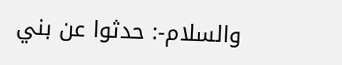والسلام-: حدثوا عن بني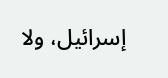إسرائيل، ولا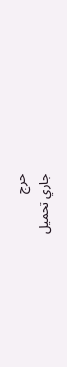حرج
جاري تحميل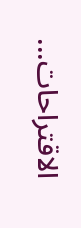الاقتراحات...